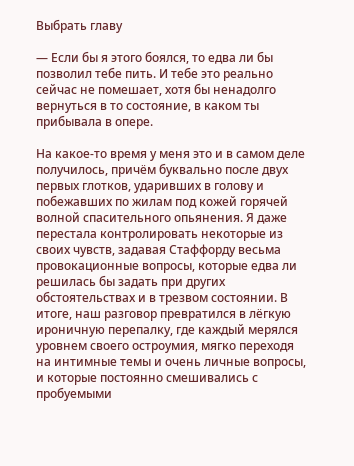Выбрать главу

— Если бы я этого боялся, то едва ли бы позволил тебе пить. И тебе это реально сейчас не помешает, хотя бы ненадолго вернуться в то состояние, в каком ты прибывала в опере.

На какое-то время у меня это и в самом деле получилось, причём буквально после двух первых глотков, ударивших в голову и побежавших по жилам под кожей горячей волной спасительного опьянения. Я даже перестала контролировать некоторые из своих чувств, задавая Стаффорду весьма провокационные вопросы, которые едва ли решилась бы задать при других обстоятельствах и в трезвом состоянии. В итоге, наш разговор превратился в лёгкую ироничную перепалку, где каждый мерялся уровнем своего остроумия, мягко переходя на интимные темы и очень личные вопросы, и которые постоянно смешивались с пробуемыми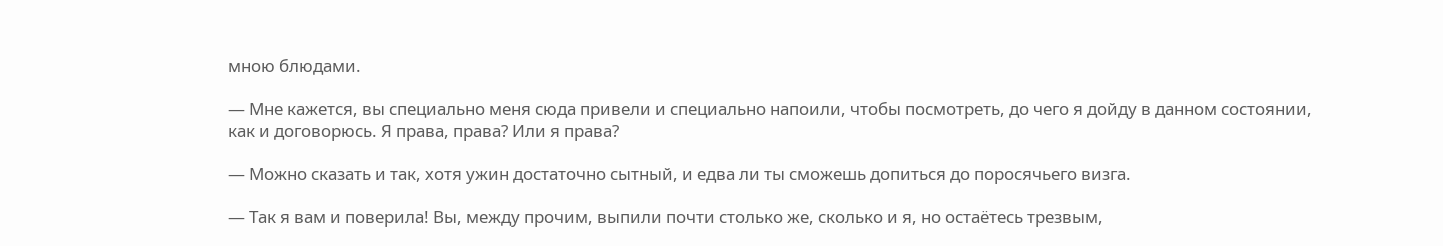мною блюдами.

— Мне кажется, вы специально меня сюда привели и специально напоили, чтобы посмотреть, до чего я дойду в данном состоянии, как и договорюсь. Я права, права? Или я права?

— Можно сказать и так, хотя ужин достаточно сытный, и едва ли ты сможешь допиться до поросячьего визга.

— Так я вам и поверила! Вы, между прочим, выпили почти столько же, сколько и я, но остаётесь трезвым,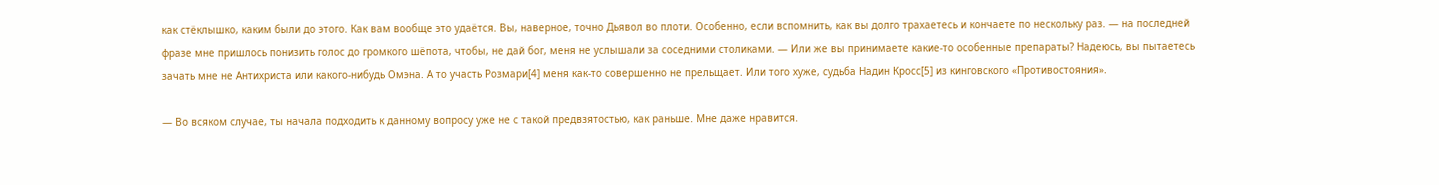как стёклышко, каким были до этого. Как вам вообще это удаётся. Вы, наверное, точно Дьявол во плоти. Особенно, если вспомнить, как вы долго трахаетесь и кончаете по нескольку раз. — на последней фразе мне пришлось понизить голос до громкого шёпота, чтобы, не дай бог, меня не услышали за соседними столиками. — Или же вы принимаете какие-то особенные препараты? Надеюсь, вы пытаетесь зачать мне не Антихриста или какого-нибудь Омэна. А то участь Розмари[4] меня как-то совершенно не прельщает. Или того хуже, судьба Надин Кросс[5] из кинговского «Противостояния».

— Во всяком случае, ты начала подходить к данному вопросу уже не с такой предвзятостью, как раньше. Мне даже нравится.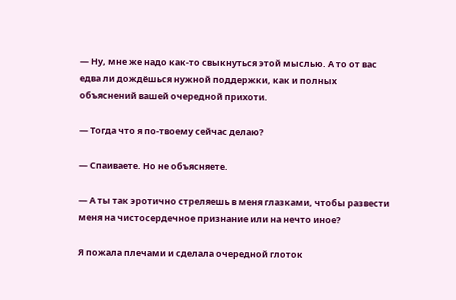— Ну, мне же надо как-то свыкнуться этой мыслью. А то от вас едва ли дождёшься нужной поддержки, как и полных объяснений вашей очередной прихоти.

— Тогда что я по-твоему сейчас делаю?

— Спаиваете. Но не объясняете.

— А ты так эротично стреляешь в меня глазками, чтобы развести меня на чистосердечное признание или на нечто иное?

Я пожала плечами и сделала очередной глоток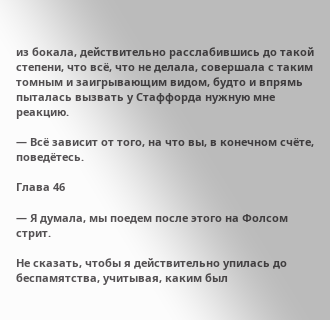из бокала, действительно расслабившись до такой степени, что всё, что не делала, совершала с таким томным и заигрывающим видом, будто и впрямь пыталась вызвать у Стаффорда нужную мне реакцию.

— Всё зависит от того, на что вы, в конечном счёте, поведётесь.

Глава 46

— Я думала, мы поедем после этого на Фолсом стрит.

Не сказать, чтобы я действительно упилась до беспамятства, учитывая, каким был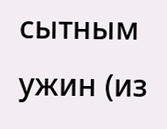сытным ужин (из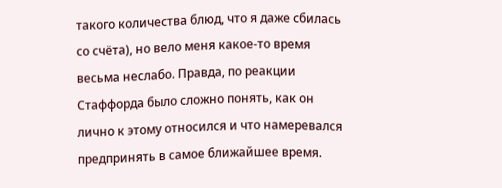такого количества блюд, что я даже сбилась со счёта), но вело меня какое-то время весьма неслабо. Правда, по реакции Стаффорда было сложно понять, как он лично к этому относился и что намеревался предпринять в самое ближайшее время.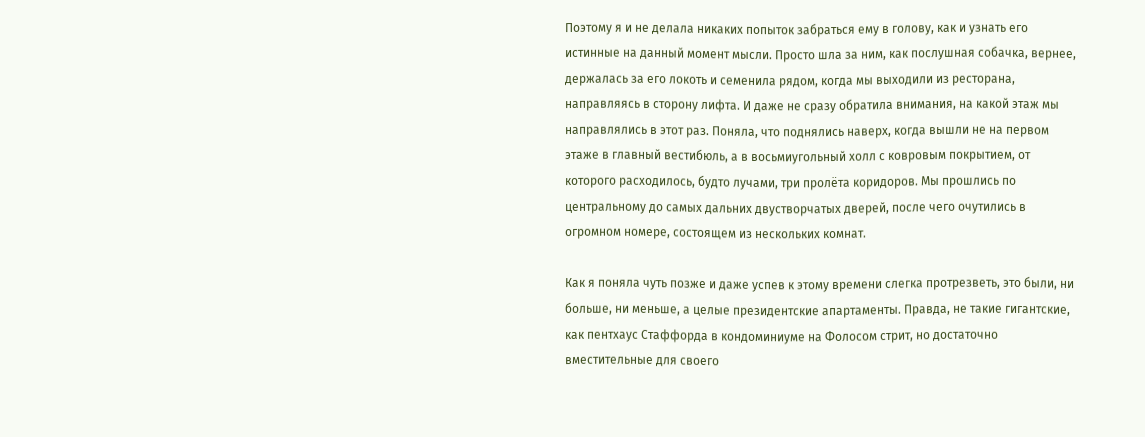Поэтому я и не делала никаких попыток забраться ему в голову, как и узнать его истинные на данный момент мысли. Просто шла за ним, как послушная собачка, вернее, держалась за его локоть и семенила рядом, когда мы выходили из ресторана, направляясь в сторону лифта. И даже не сразу обратила внимания, на какой этаж мы направлялись в этот раз. Поняла, что поднялись наверх, когда вышли не на первом этаже в главный вестибюль, а в восьмиугольный холл с ковровым покрытием, от которого расходилось, будто лучами, три пролёта коридоров. Мы прошлись по центральному до самых дальних двустворчатых дверей, после чего очутились в огромном номере, состоящем из нескольких комнат.

Как я поняла чуть позже и даже успев к этому времени слегка протрезветь, это были, ни больше, ни меньше, а целые президентские апартаменты. Правда, не такие гигантские, как пентхаус Стаффорда в кондоминиуме на Фолосом стрит, но достаточно вместительные для своего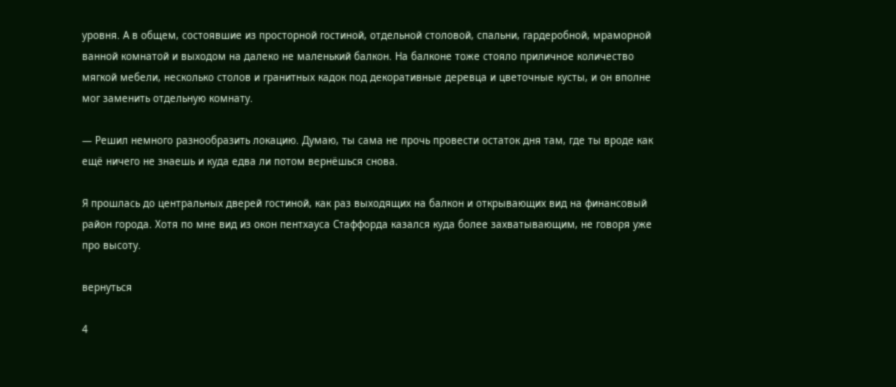уровня. А в общем, состоявшие из просторной гостиной, отдельной столовой, спальни, гардеробной, мраморной ванной комнатой и выходом на далеко не маленький балкон. На балконе тоже стояло приличное количество мягкой мебели, несколько столов и гранитных кадок под декоративные деревца и цветочные кусты, и он вполне мог заменить отдельную комнату.

— Решил немного разнообразить локацию. Думаю, ты сама не прочь провести остаток дня там, где ты вроде как ещё ничего не знаешь и куда едва ли потом вернёшься снова.

Я прошлась до центральных дверей гостиной, как раз выходящих на балкон и открывающих вид на финансовый район города. Хотя по мне вид из окон пентхауса Стаффорда казался куда более захватывающим, не говоря уже про высоту.

вернуться

4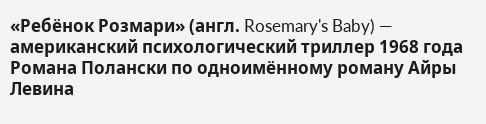«Ребёнок Розмари» (англ. Rosemary's Baby) — американский психологический триллер 1968 года Романа Полански по одноимённому роману Айры Левина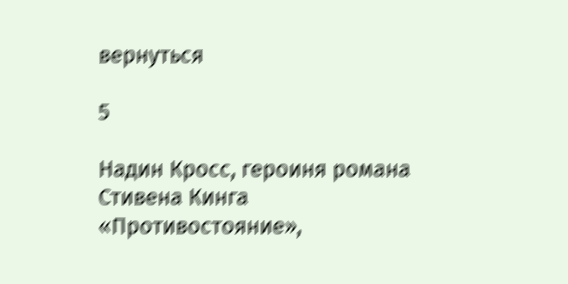вернуться

5

Надин Кросс, героиня романа Стивена Кинга «Противостояние»,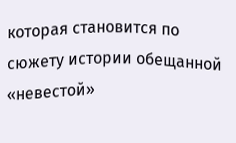которая становится по сюжету истории обещанной «невестой»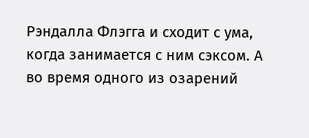Рэндалла Флэгга и сходит с ума, когда занимается с ним сэксом. А во время одного из озарений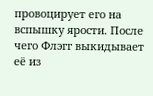провоцирует его на вспышку ярости. После чего Флэгг выкидывает её из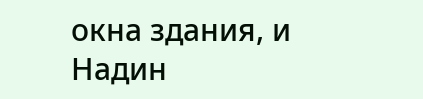окна здания, и Надин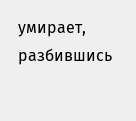умирает, разбившись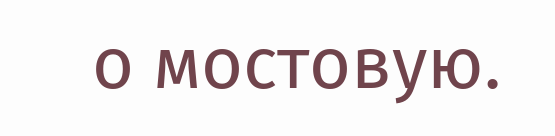о мостовую.